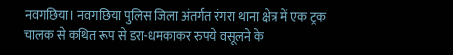नवगछिया। नवगछिया पुलिस जिला अंतर्गत रंगरा थाना क्षेत्र में एक ट्रक चालक से कथित रूप से डरा-धमकाकर रुपये वसूलने के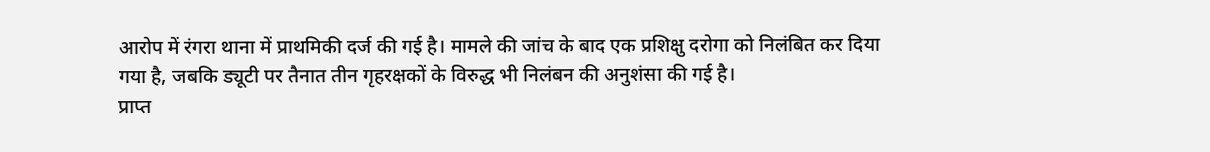आरोप में रंगरा थाना में प्राथमिकी दर्ज की गई है। मामले की जांच के बाद एक प्रशिक्षु दरोगा को निलंबित कर दिया गया है, जबकि ड्यूटी पर तैनात तीन गृहरक्षकों के विरुद्ध भी निलंबन की अनुशंसा की गई है।
प्राप्त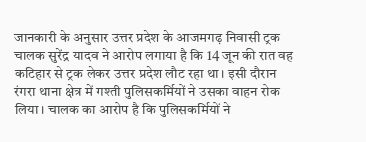जानकारी के अनुसार उत्तर प्रदेश के आजमगढ़ निवासी ट्रक चालक सुरेंद्र यादव ने आरोप लगाया है कि 14 जून की रात वह कटिहार से ट्रक लेकर उत्तर प्रदेश लौट रहा था। इसी दौरान रंगरा थाना क्षेत्र में गश्ती पुलिसकर्मियों ने उसका वाहन रोक लिया। चालक का आरोप है कि पुलिसकर्मियों ने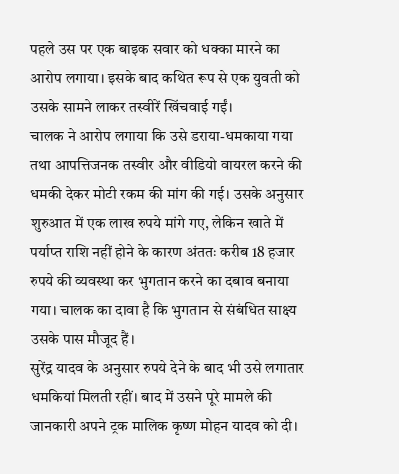पहले उस पर एक बाइक सवार को धक्का मारने का आरोप लगाया। इसके बाद कथित रूप से एक युवती को उसके सामने लाकर तस्वीरें खिंचवाई गईं।
चालक ने आरोप लगाया कि उसे डराया-धमकाया गया तथा आपत्तिजनक तस्वीर और वीडियो वायरल करने की धमकी देकर मोटी रकम की मांग की गई। उसके अनुसार शुरुआत में एक लाख रुपये मांगे गए, लेकिन खाते में पर्याप्त राशि नहीं होने के कारण अंततः करीब 18 हजार रुपये की व्यवस्था कर भुगतान करने का दबाव बनाया गया। चालक का दावा है कि भुगतान से संबंधित साक्ष्य उसके पास मौजूद हैं।
सुरेंद्र यादव के अनुसार रुपये देने के बाद भी उसे लगातार धमकियां मिलती रहीं। बाद में उसने पूरे मामले की जानकारी अपने ट्रक मालिक कृष्ण मोहन यादव को दी।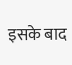इसके बाद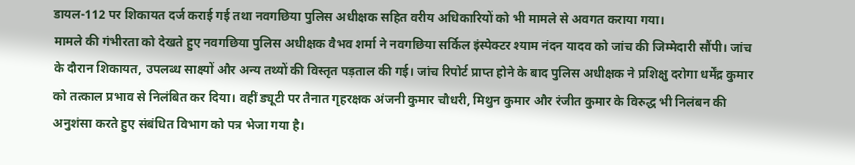डायल-112 पर शिकायत दर्ज कराई गई तथा नवगछिया पुलिस अधीक्षक सहित वरीय अधिकारियों को भी मामले से अवगत कराया गया।
मामले की गंभीरता को देखते हुए नवगछिया पुलिस अधीक्षक वैभव शर्मा ने नवगछिया सर्किल इंस्पेक्टर श्याम नंदन यादव को जांच की जिम्मेदारी सौंपी। जांच के दौरान शिकायत, उपलब्ध साक्ष्यों और अन्य तथ्यों की विस्तृत पड़ताल की गई। जांच रिपोर्ट प्राप्त होने के बाद पुलिस अधीक्षक ने प्रशिक्षु दरोगा धर्मेंद्र कुमार को तत्काल प्रभाव से निलंबित कर दिया। वहीं ड्यूटी पर तैनात गृहरक्षक अंजनी कुमार चौधरी, मिथुन कुमार और रंजीत कुमार के विरुद्ध भी निलंबन की अनुशंसा करते हुए संबंधित विभाग को पत्र भेजा गया है।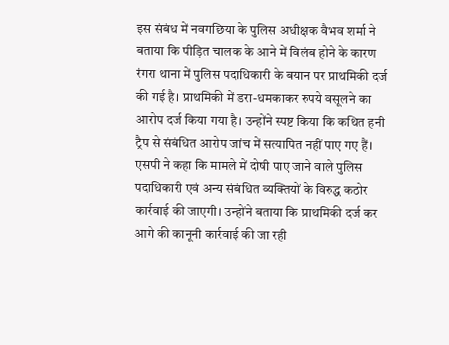इस संबंध में नवगछिया के पुलिस अधीक्षक वैभव शर्मा ने बताया कि पीड़ित चालक के आने में विलंब होने के कारण रंगरा थाना में पुलिस पदाधिकारी के बयान पर प्राथमिकी दर्ज की गई है। प्राथमिकी में डरा-धमकाकर रुपये वसूलने का आरोप दर्ज किया गया है। उन्होंने स्पष्ट किया कि कथित हनी ट्रैप से संबंधित आरोप जांच में सत्यापित नहीं पाए गए हैं।
एसपी ने कहा कि मामले में दोषी पाए जाने वाले पुलिस पदाधिकारी एवं अन्य संबंधित व्यक्तियों के विरुद्ध कठोर कार्रवाई की जाएगी। उन्होंने बताया कि प्राथमिकी दर्ज कर आगे की कानूनी कार्रवाई की जा रही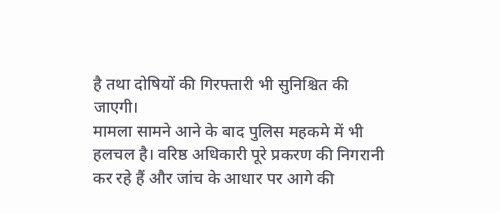है तथा दोषियों की गिरफ्तारी भी सुनिश्चित की जाएगी।
मामला सामने आने के बाद पुलिस महकमे में भी हलचल है। वरिष्ठ अधिकारी पूरे प्रकरण की निगरानी कर रहे हैं और जांच के आधार पर आगे की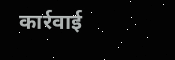कार्रवाई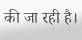की जा रही है।